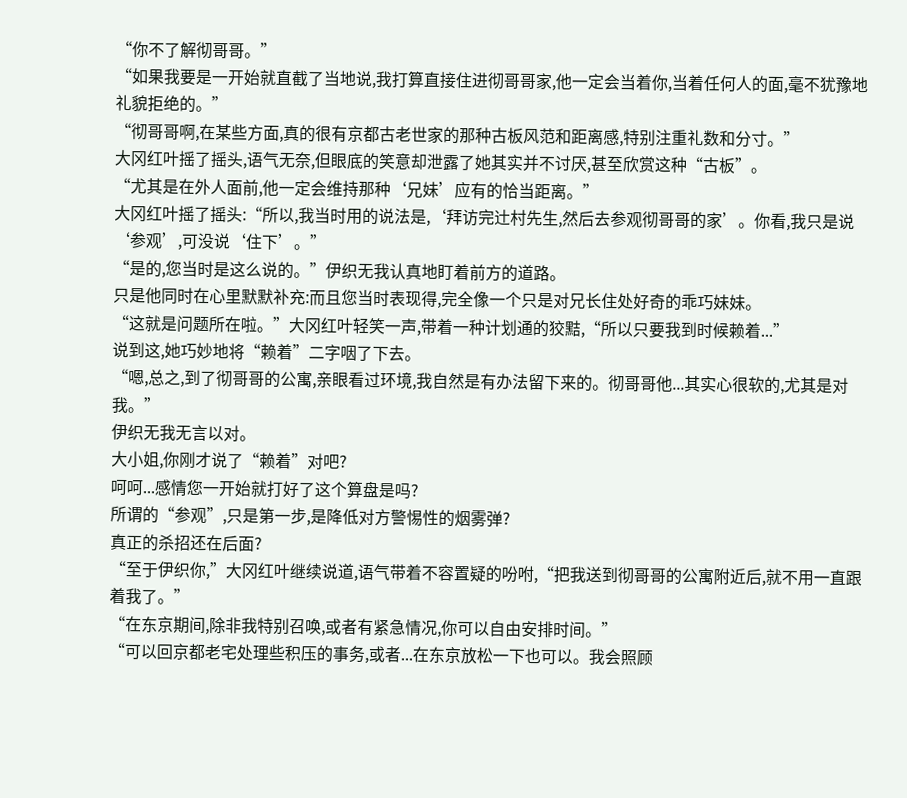“你不了解彻哥哥。”
“如果我要是一开始就直截了当地说,我打算直接住进彻哥哥家,他一定会当着你,当着任何人的面,毫不犹豫地礼貌拒绝的。”
“彻哥哥啊,在某些方面,真的很有京都古老世家的那种古板风范和距离感,特别注重礼数和分寸。”
大冈红叶摇了摇头,语气无奈,但眼底的笑意却泄露了她其实并不讨厌,甚至欣赏这种“古板”。
“尤其是在外人面前,他一定会维持那种‘兄妹’应有的恰当距离。”
大冈红叶摇了摇头:“所以,我当时用的说法是,‘拜访完辻村先生,然后去参观彻哥哥的家’。你看,我只是说‘参观’,可没说‘住下’。”
“是的,您当时是这么说的。”伊织无我认真地盯着前方的道路。
只是他同时在心里默默补充:而且您当时表现得,完全像一个只是对兄长住处好奇的乖巧妹妹。
“这就是问题所在啦。”大冈红叶轻笑一声,带着一种计划通的狡黠,“所以只要我到时候赖着...”
说到这,她巧妙地将“赖着”二字咽了下去。
“嗯,总之,到了彻哥哥的公寓,亲眼看过环境,我自然是有办法留下来的。彻哥哥他...其实心很软的,尤其是对我。”
伊织无我无言以对。
大小姐,你刚才说了“赖着”对吧?
呵呵...感情您一开始就打好了这个算盘是吗?
所谓的“参观”,只是第一步,是降低对方警惕性的烟雾弹?
真正的杀招还在后面?
“至于伊织你,”大冈红叶继续说道,语气带着不容置疑的吩咐,“把我送到彻哥哥的公寓附近后,就不用一直跟着我了。”
“在东京期间,除非我特别召唤,或者有紧急情况,你可以自由安排时间。”
“可以回京都老宅处理些积压的事务,或者...在东京放松一下也可以。我会照顾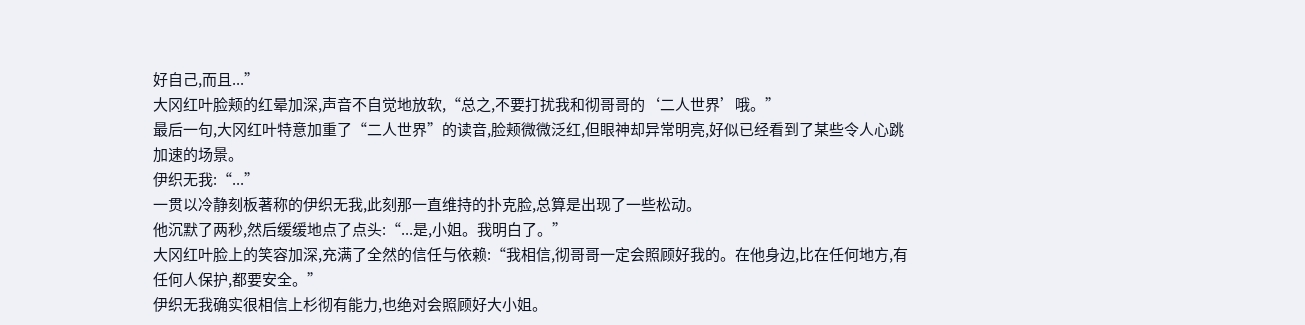好自己,而且...”
大冈红叶脸颊的红晕加深,声音不自觉地放软,“总之,不要打扰我和彻哥哥的‘二人世界’哦。”
最后一句,大冈红叶特意加重了“二人世界”的读音,脸颊微微泛红,但眼神却异常明亮,好似已经看到了某些令人心跳加速的场景。
伊织无我:“...”
一贯以冷静刻板著称的伊织无我,此刻那一直维持的扑克脸,总算是出现了一些松动。
他沉默了两秒,然后缓缓地点了点头:“...是,小姐。我明白了。”
大冈红叶脸上的笑容加深,充满了全然的信任与依赖:“我相信,彻哥哥一定会照顾好我的。在他身边,比在任何地方,有任何人保护,都要安全。”
伊织无我确实很相信上杉彻有能力,也绝对会照顾好大小姐。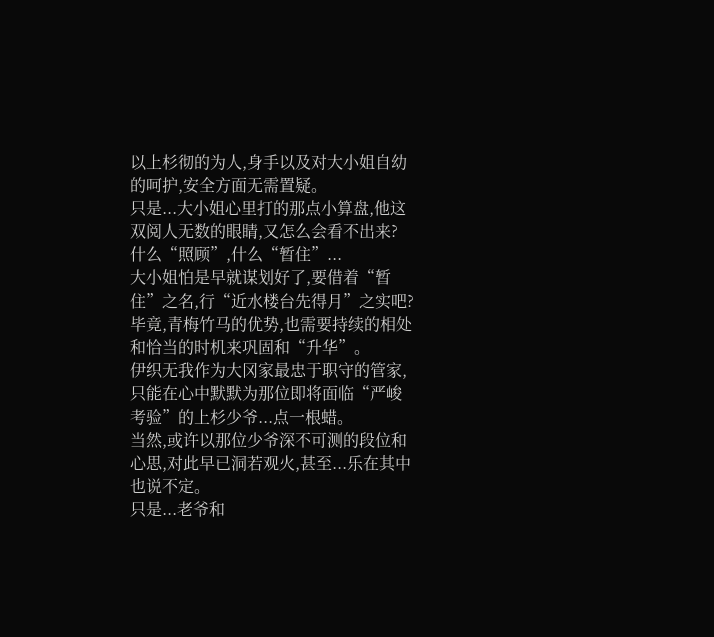以上杉彻的为人,身手以及对大小姐自幼的呵护,安全方面无需置疑。
只是...大小姐心里打的那点小算盘,他这双阅人无数的眼睛,又怎么会看不出来?
什么“照顾”,什么“暂住”...
大小姐怕是早就谋划好了,要借着“暂住”之名,行“近水楼台先得月”之实吧?
毕竟,青梅竹马的优势,也需要持续的相处和恰当的时机来巩固和“升华”。
伊织无我作为大冈家最忠于职守的管家,只能在心中默默为那位即将面临“严峻考验”的上杉少爷...点一根蜡。
当然,或许以那位少爷深不可测的段位和心思,对此早已洞若观火,甚至...乐在其中也说不定。
只是...老爷和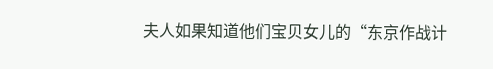夫人如果知道他们宝贝女儿的“东京作战计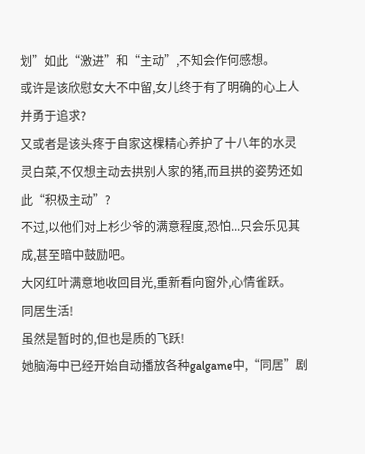划”如此“激进”和“主动”,不知会作何感想。
或许是该欣慰女大不中留,女儿终于有了明确的心上人并勇于追求?
又或者是该头疼于自家这棵精心养护了十八年的水灵灵白菜,不仅想主动去拱别人家的猪,而且拱的姿势还如此“积极主动”?
不过,以他们对上杉少爷的满意程度,恐怕...只会乐见其成,甚至暗中鼓励吧。
大冈红叶满意地收回目光,重新看向窗外,心情雀跃。
同居生活!
虽然是暂时的,但也是质的飞跃!
她脑海中已经开始自动播放各种galgame中,“同居”剧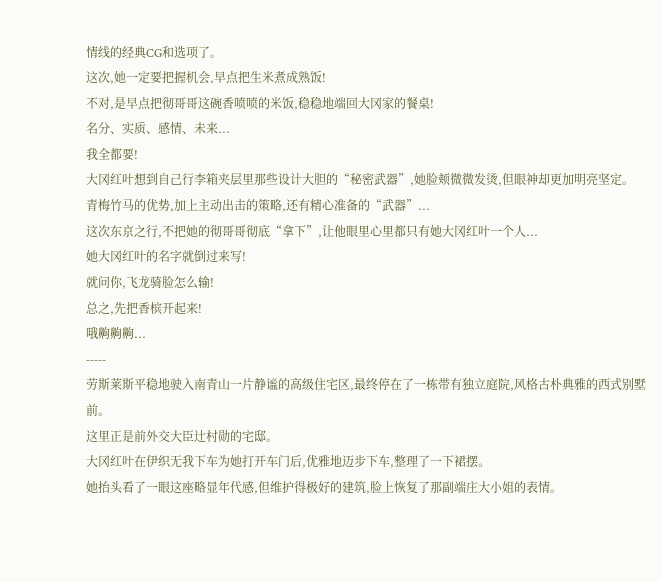情线的经典CG和选项了。
这次,她一定要把握机会,早点把生米煮成熟饭!
不对,是早点把彻哥哥这碗香喷喷的米饭,稳稳地端回大冈家的餐桌!
名分、实质、感情、未来...
我全都要!
大冈红叶想到自己行李箱夹层里那些设计大胆的“秘密武器”,她脸颊微微发烫,但眼神却更加明亮坚定。
青梅竹马的优势,加上主动出击的策略,还有精心准备的“武器”...
这次东京之行,不把她的彻哥哥彻底“拿下”,让他眼里心里都只有她大冈红叶一个人...
她大冈红叶的名字就倒过来写!
就问你,飞龙骑脸怎么输!
总之,先把香槟开起来!
哦齁齁齁...
-----
劳斯莱斯平稳地驶入南青山一片静谧的高级住宅区,最终停在了一栋带有独立庭院,风格古朴典雅的西式别墅前。
这里正是前外交大臣辻村勋的宅邸。
大冈红叶在伊织无我下车为她打开车门后,优雅地迈步下车,整理了一下裙摆。
她抬头看了一眼这座略显年代感,但维护得极好的建筑,脸上恢复了那副端庄大小姐的表情。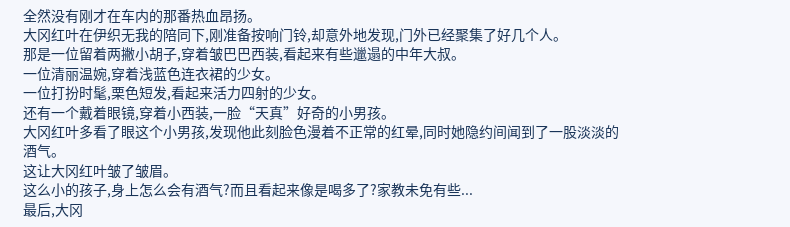全然没有刚才在车内的那番热血昂扬。
大冈红叶在伊织无我的陪同下,刚准备按响门铃,却意外地发现,门外已经聚集了好几个人。
那是一位留着两撇小胡子,穿着皱巴巴西装,看起来有些邋遢的中年大叔。
一位清丽温婉,穿着浅蓝色连衣裙的少女。
一位打扮时髦,栗色短发,看起来活力四射的少女。
还有一个戴着眼镜,穿着小西装,一脸“天真”好奇的小男孩。
大冈红叶多看了眼这个小男孩,发现他此刻脸色漫着不正常的红晕,同时她隐约间闻到了一股淡淡的酒气。
这让大冈红叶皱了皱眉。
这么小的孩子,身上怎么会有酒气?而且看起来像是喝多了?家教未免有些...
最后,大冈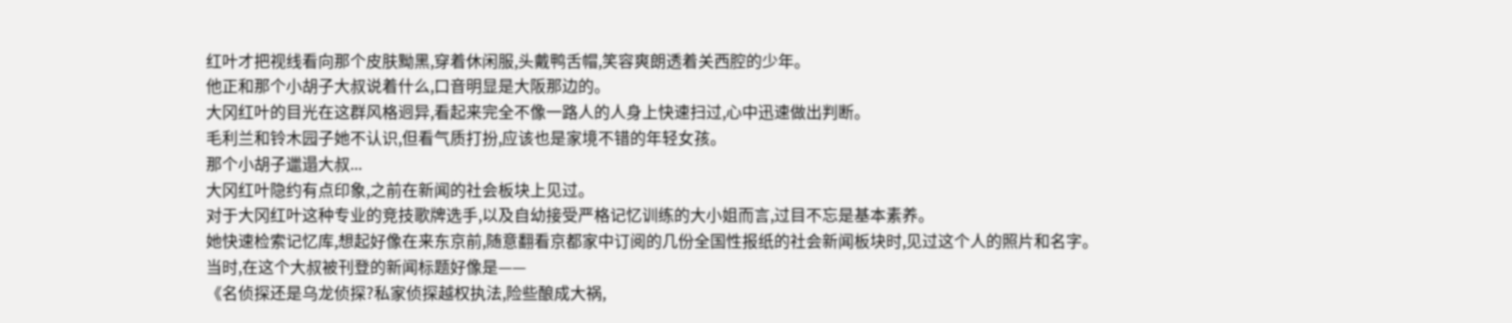红叶才把视线看向那个皮肤黝黑,穿着休闲服,头戴鸭舌帽,笑容爽朗透着关西腔的少年。
他正和那个小胡子大叔说着什么,口音明显是大阪那边的。
大冈红叶的目光在这群风格迥异,看起来完全不像一路人的人身上快速扫过,心中迅速做出判断。
毛利兰和铃木园子她不认识,但看气质打扮,应该也是家境不错的年轻女孩。
那个小胡子邋遢大叔...
大冈红叶隐约有点印象,之前在新闻的社会板块上见过。
对于大冈红叶这种专业的竞技歌牌选手,以及自幼接受严格记忆训练的大小姐而言,过目不忘是基本素养。
她快速检索记忆库,想起好像在来东京前,随意翻看京都家中订阅的几份全国性报纸的社会新闻板块时,见过这个人的照片和名字。
当时,在这个大叔被刊登的新闻标题好像是——
《名侦探还是乌龙侦探?私家侦探越权执法,险些酿成大祸,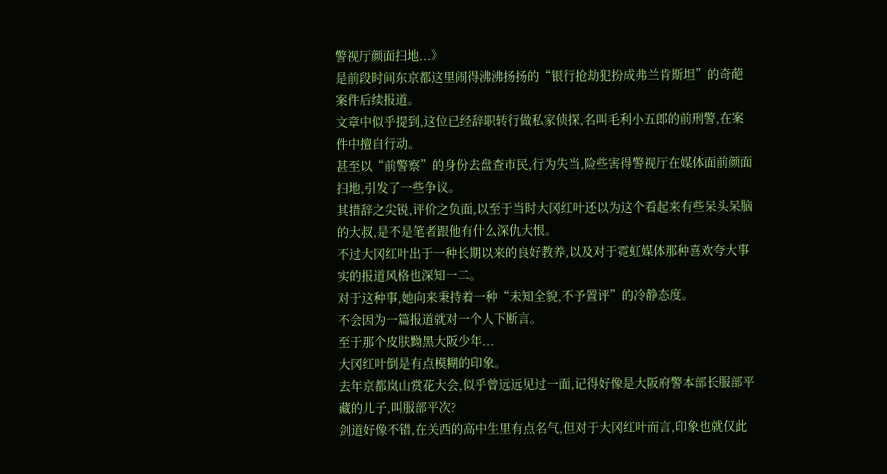警视厅颜面扫地...》
是前段时间东京都这里闹得沸沸扬扬的“银行抢劫犯扮成弗兰肯斯坦”的奇葩案件后续报道。
文章中似乎提到,这位已经辞职转行做私家侦探,名叫毛利小五郎的前刑警,在案件中擅自行动。
甚至以“前警察”的身份去盘查市民,行为失当,险些害得警视厅在媒体面前颜面扫地,引发了一些争议。
其措辞之尖锐,评价之负面,以至于当时大冈红叶还以为这个看起来有些呆头呆脑的大叔,是不是笔者跟他有什么深仇大恨。
不过大冈红叶出于一种长期以来的良好教养,以及对于霓虹媒体那种喜欢夸大事实的报道风格也深知一二。
对于这种事,她向来秉持着一种“未知全貌,不予置评”的冷静态度。
不会因为一篇报道就对一个人下断言。
至于那个皮肤黝黑大阪少年...
大冈红叶倒是有点模糊的印象。
去年京都岚山赏花大会,似乎曾远远见过一面,记得好像是大阪府警本部长服部平藏的儿子,叫服部平次?
剑道好像不错,在关西的高中生里有点名气,但对于大冈红叶而言,印象也就仅此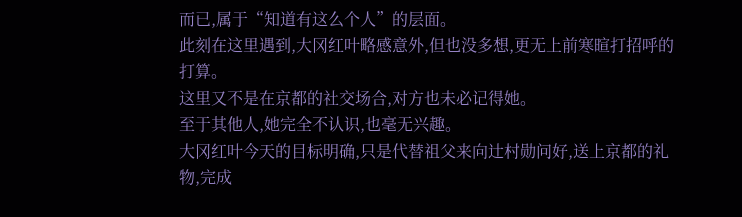而已,属于“知道有这么个人”的层面。
此刻在这里遇到,大冈红叶略感意外,但也没多想,更无上前寒暄打招呼的打算。
这里又不是在京都的社交场合,对方也未必记得她。
至于其他人,她完全不认识,也毫无兴趣。
大冈红叶今天的目标明确,只是代替祖父来向辻村勋问好,送上京都的礼物,完成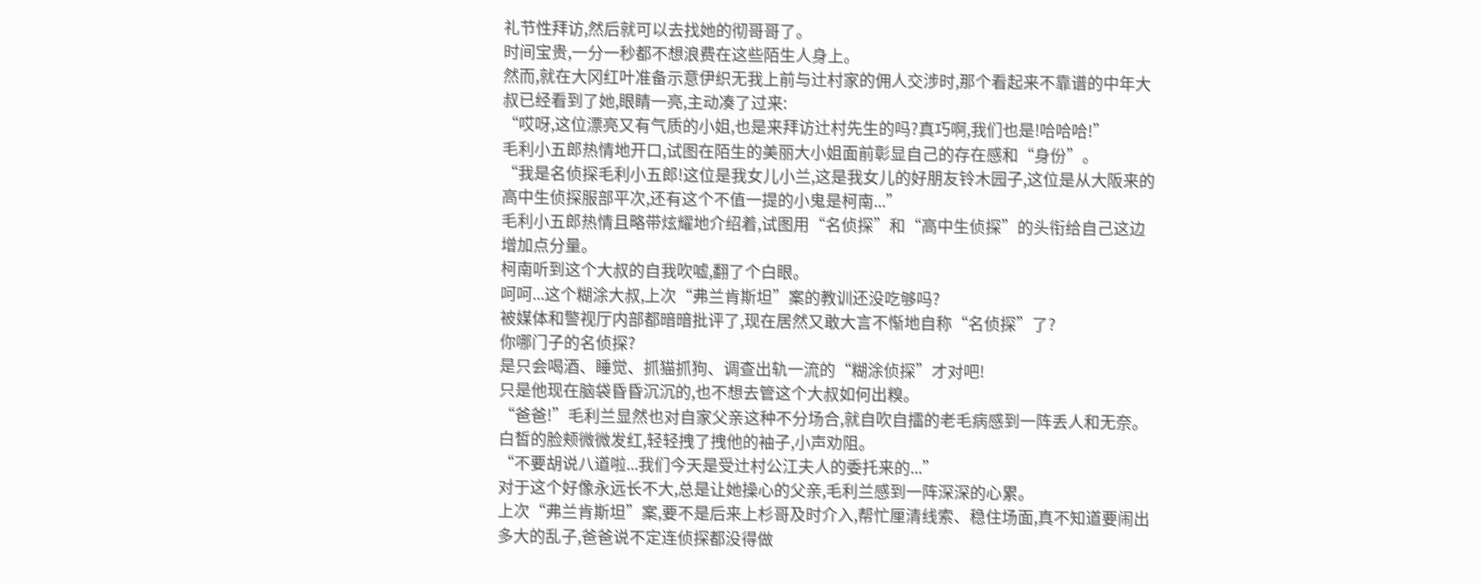礼节性拜访,然后就可以去找她的彻哥哥了。
时间宝贵,一分一秒都不想浪费在这些陌生人身上。
然而,就在大冈红叶准备示意伊织无我上前与辻村家的佣人交涉时,那个看起来不靠谱的中年大叔已经看到了她,眼睛一亮,主动凑了过来:
“哎呀,这位漂亮又有气质的小姐,也是来拜访辻村先生的吗?真巧啊,我们也是!哈哈哈!”
毛利小五郎热情地开口,试图在陌生的美丽大小姐面前彰显自己的存在感和“身份”。
“我是名侦探毛利小五郎!这位是我女儿小兰,这是我女儿的好朋友铃木园子,这位是从大阪来的高中生侦探服部平次,还有这个不值一提的小鬼是柯南...”
毛利小五郎热情且略带炫耀地介绍着,试图用“名侦探”和“高中生侦探”的头衔给自己这边增加点分量。
柯南听到这个大叔的自我吹嘘,翻了个白眼。
呵呵...这个糊涂大叔,上次“弗兰肯斯坦”案的教训还没吃够吗?
被媒体和警视厅内部都暗暗批评了,现在居然又敢大言不惭地自称“名侦探”了?
你哪门子的名侦探?
是只会喝酒、睡觉、抓猫抓狗、调查出轨一流的“糊涂侦探”才对吧!
只是他现在脑袋昏昏沉沉的,也不想去管这个大叔如何出糗。
“爸爸!”毛利兰显然也对自家父亲这种不分场合,就自吹自擂的老毛病感到一阵丢人和无奈。
白皙的脸颊微微发红,轻轻拽了拽他的袖子,小声劝阻。
“不要胡说八道啦...我们今天是受辻村公江夫人的委托来的...”
对于这个好像永远长不大,总是让她操心的父亲,毛利兰感到一阵深深的心累。
上次“弗兰肯斯坦”案,要不是后来上杉哥及时介入,帮忙厘清线索、稳住场面,真不知道要闹出多大的乱子,爸爸说不定连侦探都没得做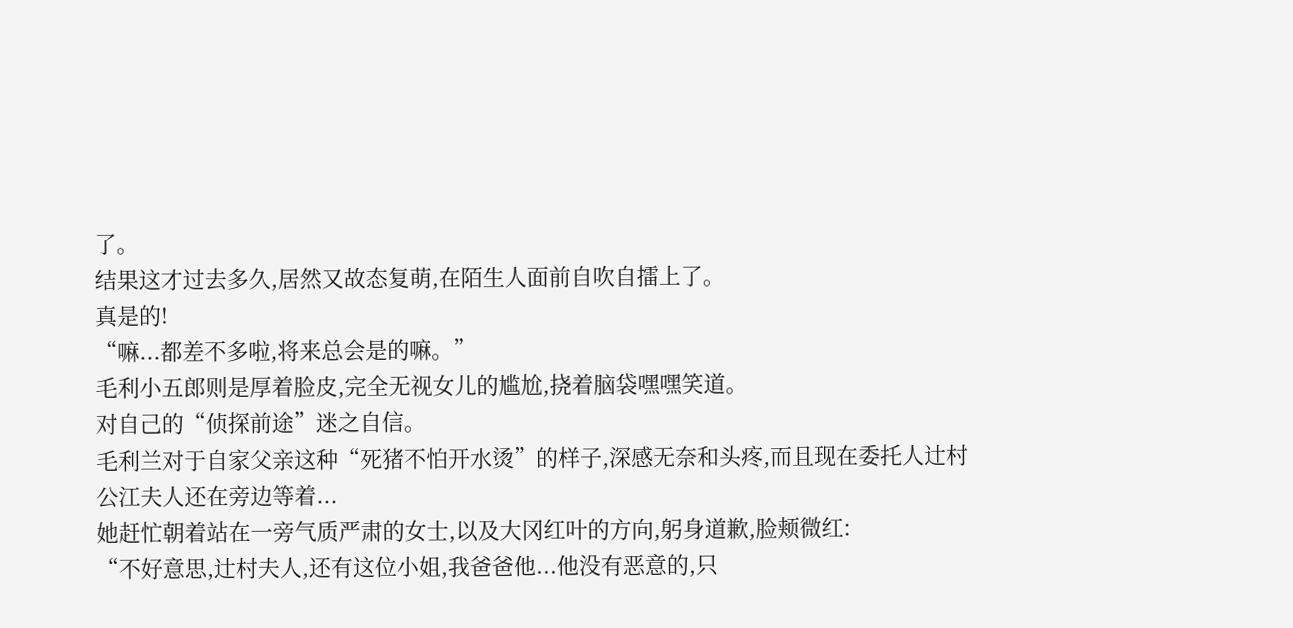了。
结果这才过去多久,居然又故态复萌,在陌生人面前自吹自擂上了。
真是的!
“嘛...都差不多啦,将来总会是的嘛。”
毛利小五郎则是厚着脸皮,完全无视女儿的尴尬,挠着脑袋嘿嘿笑道。
对自己的“侦探前途”迷之自信。
毛利兰对于自家父亲这种“死猪不怕开水烫”的样子,深感无奈和头疼,而且现在委托人辻村公江夫人还在旁边等着...
她赶忙朝着站在一旁气质严肃的女士,以及大冈红叶的方向,躬身道歉,脸颊微红:
“不好意思,辻村夫人,还有这位小姐,我爸爸他...他没有恶意的,只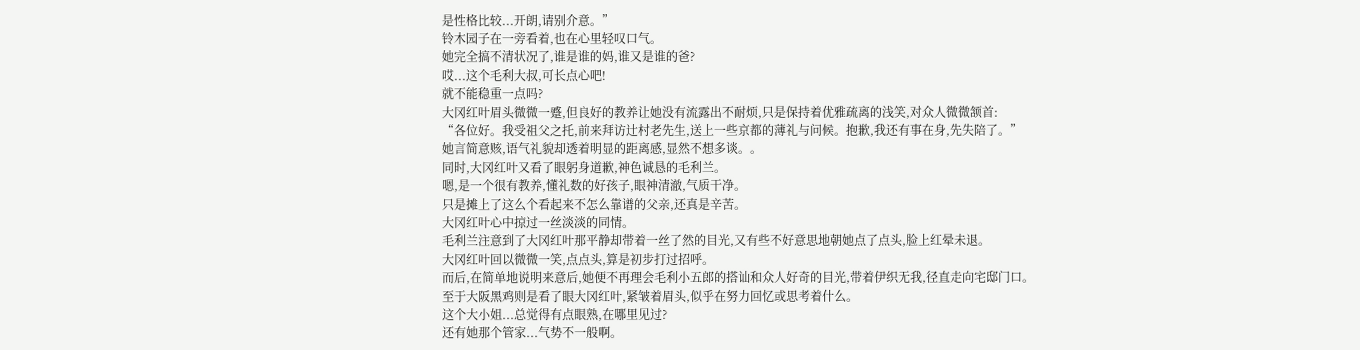是性格比较...开朗,请别介意。”
铃木园子在一旁看着,也在心里轻叹口气。
她完全搞不清状况了,谁是谁的妈,谁又是谁的爸?
哎...这个毛利大叔,可长点心吧!
就不能稳重一点吗?
大冈红叶眉头微微一蹙,但良好的教养让她没有流露出不耐烦,只是保持着优雅疏离的浅笑,对众人微微颔首:
“各位好。我受祖父之托,前来拜访辻村老先生,送上一些京都的薄礼与问候。抱歉,我还有事在身,先失陪了。”
她言简意赅,语气礼貌却透着明显的距离感,显然不想多谈。。
同时,大冈红叶又看了眼躬身道歉,神色诚恳的毛利兰。
嗯,是一个很有教养,懂礼数的好孩子,眼神清澈,气质干净。
只是摊上了这么个看起来不怎么靠谱的父亲,还真是辛苦。
大冈红叶心中掠过一丝淡淡的同情。
毛利兰注意到了大冈红叶那平静却带着一丝了然的目光,又有些不好意思地朝她点了点头,脸上红晕未退。
大冈红叶回以微微一笑,点点头,算是初步打过招呼。
而后,在简单地说明来意后,她便不再理会毛利小五郎的搭讪和众人好奇的目光,带着伊织无我,径直走向宅邸门口。
至于大阪黑鸡则是看了眼大冈红叶,紧皱着眉头,似乎在努力回忆或思考着什么。
这个大小姐...总觉得有点眼熟,在哪里见过?
还有她那个管家...气势不一般啊。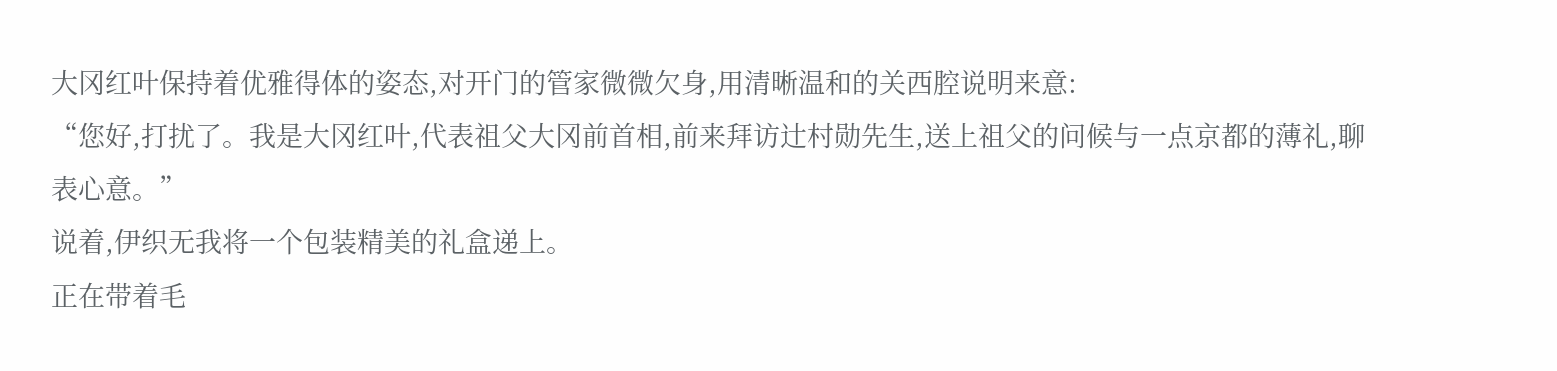大冈红叶保持着优雅得体的姿态,对开门的管家微微欠身,用清晰温和的关西腔说明来意:
“您好,打扰了。我是大冈红叶,代表祖父大冈前首相,前来拜访辻村勋先生,送上祖父的问候与一点京都的薄礼,聊表心意。”
说着,伊织无我将一个包装精美的礼盒递上。
正在带着毛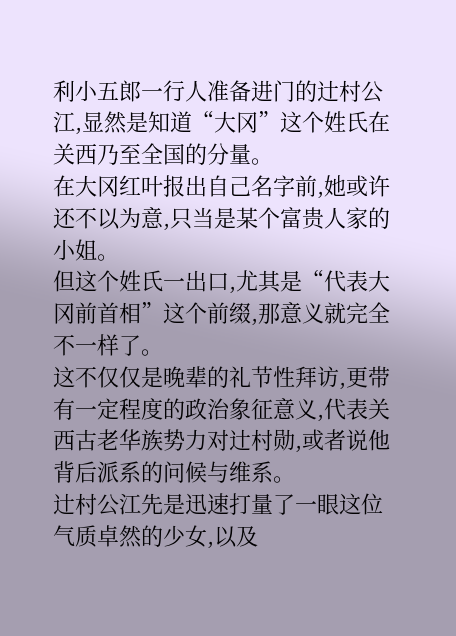利小五郎一行人准备进门的辻村公江,显然是知道“大冈”这个姓氏在关西乃至全国的分量。
在大冈红叶报出自己名字前,她或许还不以为意,只当是某个富贵人家的小姐。
但这个姓氏一出口,尤其是“代表大冈前首相”这个前缀,那意义就完全不一样了。
这不仅仅是晚辈的礼节性拜访,更带有一定程度的政治象征意义,代表关西古老华族势力对辻村勋,或者说他背后派系的问候与维系。
辻村公江先是迅速打量了一眼这位气质卓然的少女,以及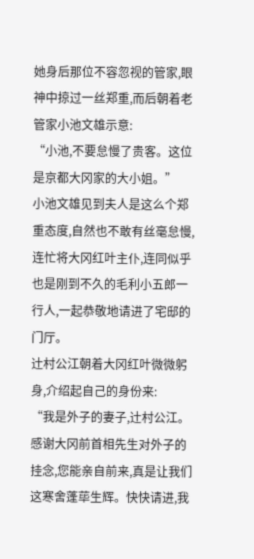她身后那位不容忽视的管家,眼神中掠过一丝郑重,而后朝着老管家小池文雄示意:
“小池,不要怠慢了贵客。这位是京都大冈家的大小姐。”
小池文雄见到夫人是这么个郑重态度,自然也不敢有丝毫怠慢,连忙将大冈红叶主仆,连同似乎也是刚到不久的毛利小五郎一行人,一起恭敬地请进了宅邸的门厅。
辻村公江朝着大冈红叶微微躬身,介绍起自己的身份来:
“我是外子的妻子,辻村公江。感谢大冈前首相先生对外子的挂念,您能亲自前来,真是让我们这寒舍蓬荜生辉。快快请进,我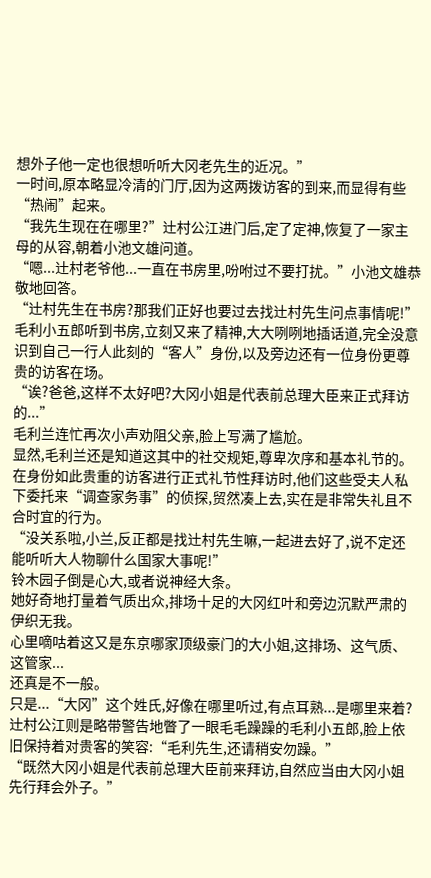想外子他一定也很想听听大冈老先生的近况。”
一时间,原本略显冷清的门厅,因为这两拨访客的到来,而显得有些“热闹”起来。
“我先生现在在哪里?”辻村公江进门后,定了定神,恢复了一家主母的从容,朝着小池文雄问道。
“嗯...辻村老爷他...一直在书房里,吩咐过不要打扰。”小池文雄恭敬地回答。
“辻村先生在书房?那我们正好也要过去找辻村先生问点事情呢!”
毛利小五郎听到书房,立刻又来了精神,大大咧咧地插话道,完全没意识到自己一行人此刻的“客人”身份,以及旁边还有一位身份更尊贵的访客在场。
“诶?爸爸,这样不太好吧?大冈小姐是代表前总理大臣来正式拜访的...”
毛利兰连忙再次小声劝阻父亲,脸上写满了尴尬。
显然,毛利兰还是知道这其中的社交规矩,尊卑次序和基本礼节的。
在身份如此贵重的访客进行正式礼节性拜访时,他们这些受夫人私下委托来“调查家务事”的侦探,贸然凑上去,实在是非常失礼且不合时宜的行为。
“没关系啦,小兰,反正都是找辻村先生嘛,一起进去好了,说不定还能听听大人物聊什么国家大事呢!”
铃木园子倒是心大,或者说神经大条。
她好奇地打量着气质出众,排场十足的大冈红叶和旁边沉默严肃的伊织无我。
心里嘀咕着这又是东京哪家顶级豪门的大小姐,这排场、这气质、这管家...
还真是不一般。
只是...“大冈”这个姓氏,好像在哪里听过,有点耳熟...是哪里来着?
辻村公江则是略带警告地瞥了一眼毛毛躁躁的毛利小五郎,脸上依旧保持着对贵客的笑容:“毛利先生,还请稍安勿躁。”
“既然大冈小姐是代表前总理大臣前来拜访,自然应当由大冈小姐先行拜会外子。”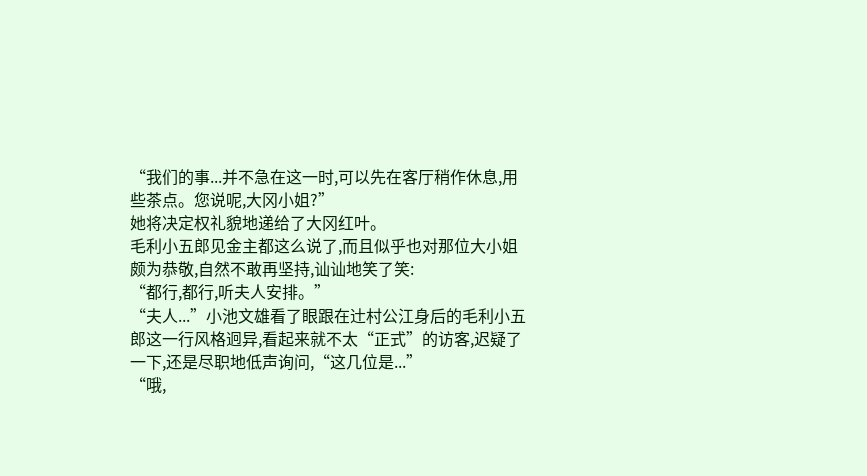“我们的事...并不急在这一时,可以先在客厅稍作休息,用些茶点。您说呢,大冈小姐?”
她将决定权礼貌地递给了大冈红叶。
毛利小五郎见金主都这么说了,而且似乎也对那位大小姐颇为恭敬,自然不敢再坚持,讪讪地笑了笑:
“都行,都行,听夫人安排。”
“夫人...”小池文雄看了眼跟在辻村公江身后的毛利小五郎这一行风格迥异,看起来就不太“正式”的访客,迟疑了一下,还是尽职地低声询问,“这几位是...”
“哦,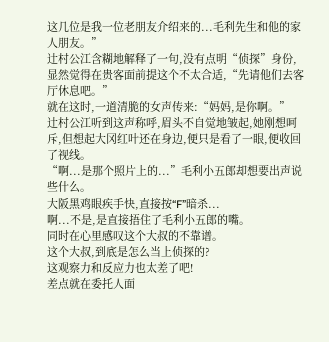这几位是我一位老朋友介绍来的...毛利先生和他的家人朋友。”
辻村公江含糊地解释了一句,没有点明“侦探”身份,显然觉得在贵客面前提这个不太合适,“先请他们去客厅休息吧。”
就在这时,一道清脆的女声传来:“妈妈,是你啊。”
辻村公江听到这声称呼,眉头不自觉地皱起,她刚想呵斥,但想起大冈红叶还在身边,便只是看了一眼,便收回了视线。
“啊...是那个照片上的...”毛利小五郎却想要出声说些什么。
大阪黑鸡眼疾手快,直接按“F”暗杀...
啊...不是,是直接捂住了毛利小五郎的嘴。
同时在心里感叹这个大叔的不靠谱。
这个大叔,到底是怎么当上侦探的?
这观察力和反应力也太差了吧!
差点就在委托人面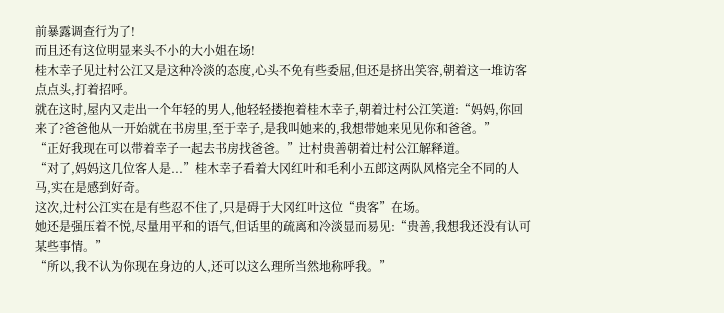前暴露调查行为了!
而且还有这位明显来头不小的大小姐在场!
桂木幸子见辻村公江又是这种冷淡的态度,心头不免有些委屈,但还是挤出笑容,朝着这一堆访客点点头,打着招呼。
就在这时,屋内又走出一个年轻的男人,他轻轻搂抱着桂木幸子,朝着辻村公江笑道:“妈妈,你回来了?爸爸他从一开始就在书房里,至于幸子,是我叫她来的,我想带她来见见你和爸爸。”
“正好我现在可以带着幸子一起去书房找爸爸。”辻村贵善朝着辻村公江解释道。
“对了,妈妈这几位客人是...”桂木幸子看着大冈红叶和毛利小五郎这两队风格完全不同的人马,实在是感到好奇。
这次,辻村公江实在是有些忍不住了,只是碍于大冈红叶这位“贵客”在场。
她还是强压着不悦,尽量用平和的语气,但话里的疏离和冷淡显而易见:“贵善,我想我还没有认可某些事情。”
“所以,我不认为你现在身边的人,还可以这么理所当然地称呼我。”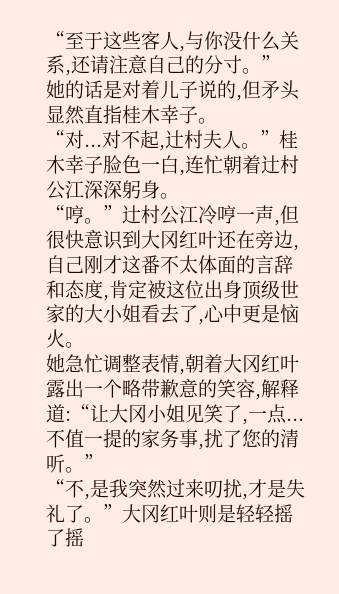“至于这些客人,与你没什么关系,还请注意自己的分寸。”
她的话是对着儿子说的,但矛头显然直指桂木幸子。
“对...对不起,辻村夫人。”桂木幸子脸色一白,连忙朝着辻村公江深深躬身。
“哼。”辻村公江冷哼一声,但很快意识到大冈红叶还在旁边,自己刚才这番不太体面的言辞和态度,肯定被这位出身顶级世家的大小姐看去了,心中更是恼火。
她急忙调整表情,朝着大冈红叶露出一个略带歉意的笑容,解释道:“让大冈小姐见笑了,一点...不值一提的家务事,扰了您的清听。”
“不,是我突然过来叨扰,才是失礼了。”大冈红叶则是轻轻摇了摇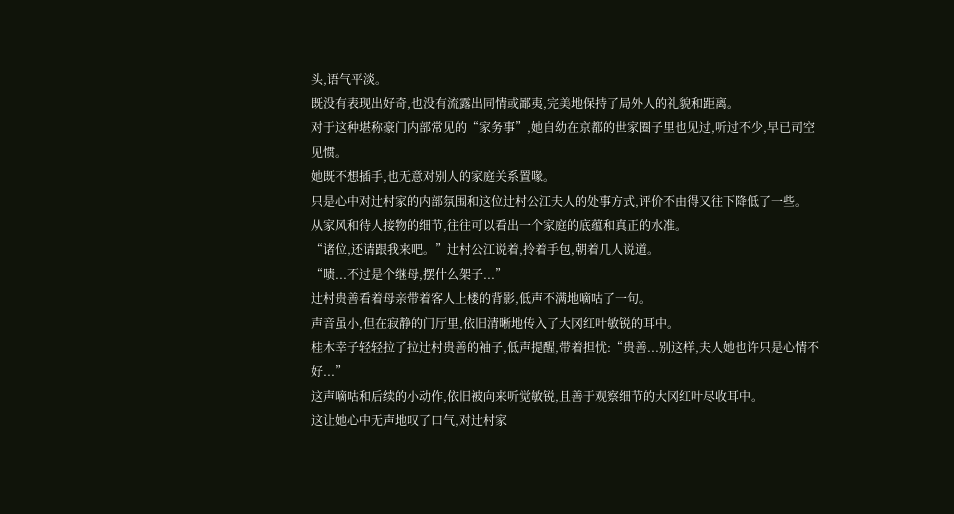头,语气平淡。
既没有表现出好奇,也没有流露出同情或鄙夷,完美地保持了局外人的礼貌和距离。
对于这种堪称豪门内部常见的“家务事”,她自幼在京都的世家圈子里也见过,听过不少,早已司空见惯。
她既不想插手,也无意对别人的家庭关系置喙。
只是心中对辻村家的内部氛围和这位辻村公江夫人的处事方式,评价不由得又往下降低了一些。
从家风和待人接物的细节,往往可以看出一个家庭的底蕴和真正的水准。
“诸位,还请跟我来吧。”辻村公江说着,拎着手包,朝着几人说道。
“啧...不过是个继母,摆什么架子...”
辻村贵善看着母亲带着客人上楼的背影,低声不满地嘀咕了一句。
声音虽小,但在寂静的门厅里,依旧清晰地传入了大冈红叶敏锐的耳中。
桂木幸子轻轻拉了拉辻村贵善的袖子,低声提醒,带着担忧:“贵善...别这样,夫人她也许只是心情不好...”
这声嘀咕和后续的小动作,依旧被向来听觉敏锐,且善于观察细节的大冈红叶尽收耳中。
这让她心中无声地叹了口气,对辻村家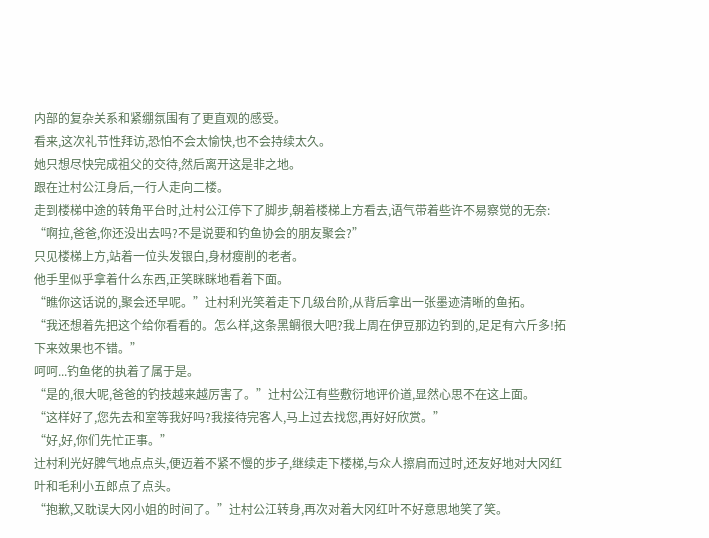内部的复杂关系和紧绷氛围有了更直观的感受。
看来,这次礼节性拜访,恐怕不会太愉快,也不会持续太久。
她只想尽快完成祖父的交待,然后离开这是非之地。
跟在辻村公江身后,一行人走向二楼。
走到楼梯中途的转角平台时,辻村公江停下了脚步,朝着楼梯上方看去,语气带着些许不易察觉的无奈:
“啊拉,爸爸,你还没出去吗?不是说要和钓鱼协会的朋友聚会?”
只见楼梯上方,站着一位头发银白,身材瘦削的老者。
他手里似乎拿着什么东西,正笑眯眯地看着下面。
“瞧你这话说的,聚会还早呢。”辻村利光笑着走下几级台阶,从背后拿出一张墨迹清晰的鱼拓。
“我还想着先把这个给你看看的。怎么样,这条黑鲷很大吧?我上周在伊豆那边钓到的,足足有六斤多!拓下来效果也不错。”
呵呵...钓鱼佬的执着了属于是。
“是的,很大呢,爸爸的钓技越来越厉害了。”辻村公江有些敷衍地评价道,显然心思不在这上面。
“这样好了,您先去和室等我好吗?我接待完客人,马上过去找您,再好好欣赏。”
“好,好,你们先忙正事。”
辻村利光好脾气地点点头,便迈着不紧不慢的步子,继续走下楼梯,与众人擦肩而过时,还友好地对大冈红叶和毛利小五郎点了点头。
“抱歉,又耽误大冈小姐的时间了。”辻村公江转身,再次对着大冈红叶不好意思地笑了笑。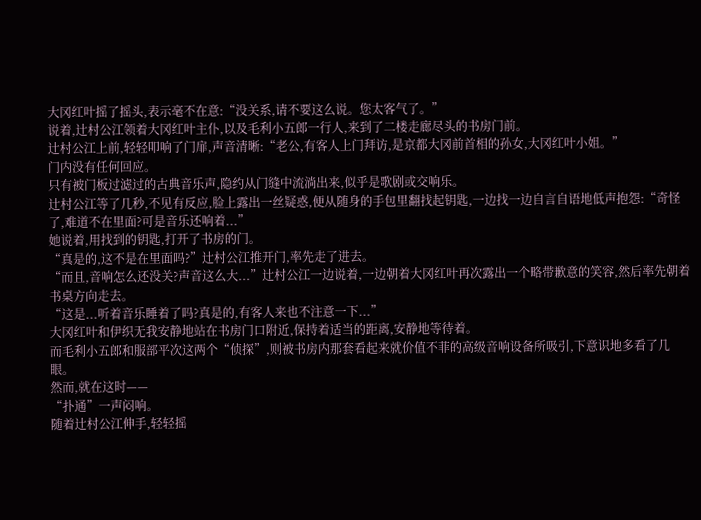大冈红叶摇了摇头,表示毫不在意:“没关系,请不要这么说。您太客气了。”
说着,辻村公江领着大冈红叶主仆,以及毛利小五郎一行人,来到了二楼走廊尽头的书房门前。
辻村公江上前,轻轻叩响了门扉,声音清晰:“老公,有客人上门拜访,是京都大冈前首相的孙女,大冈红叶小姐。”
门内没有任何回应。
只有被门板过滤过的古典音乐声,隐约从门缝中流淌出来,似乎是歌剧或交响乐。
辻村公江等了几秒,不见有反应,脸上露出一丝疑惑,便从随身的手包里翻找起钥匙,一边找一边自言自语地低声抱怨:“奇怪了,难道不在里面?可是音乐还响着...”
她说着,用找到的钥匙,打开了书房的门。
“真是的,这不是在里面吗?”辻村公江推开门,率先走了进去。
“而且,音响怎么还没关?声音这么大...”辻村公江一边说着,一边朝着大冈红叶再次露出一个略带歉意的笑容,然后率先朝着书桌方向走去。
“这是...听着音乐睡着了吗?真是的,有客人来也不注意一下...”
大冈红叶和伊织无我安静地站在书房门口附近,保持着适当的距离,安静地等待着。
而毛利小五郎和服部平次这两个“侦探”,则被书房内那套看起来就价值不菲的高级音响设备所吸引,下意识地多看了几眼。
然而,就在这时——
“扑通”一声闷响。
随着辻村公江伸手,轻轻摇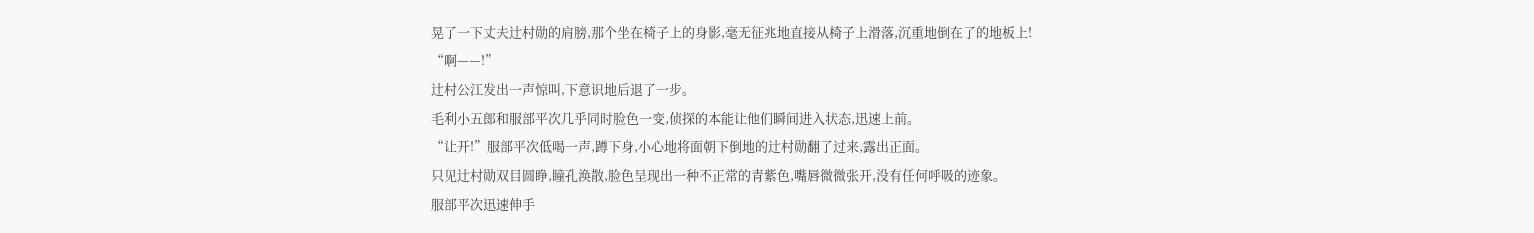晃了一下丈夫辻村勋的肩膀,那个坐在椅子上的身影,毫无征兆地直接从椅子上滑落,沉重地倒在了的地板上!
“啊——!”
辻村公江发出一声惊叫,下意识地后退了一步。
毛利小五郎和服部平次几乎同时脸色一变,侦探的本能让他们瞬间进入状态,迅速上前。
“让开!”服部平次低喝一声,蹲下身,小心地将面朝下倒地的辻村勋翻了过来,露出正面。
只见辻村勋双目圆睁,瞳孔涣散,脸色呈现出一种不正常的青紫色,嘴唇微微张开,没有任何呼吸的迹象。
服部平次迅速伸手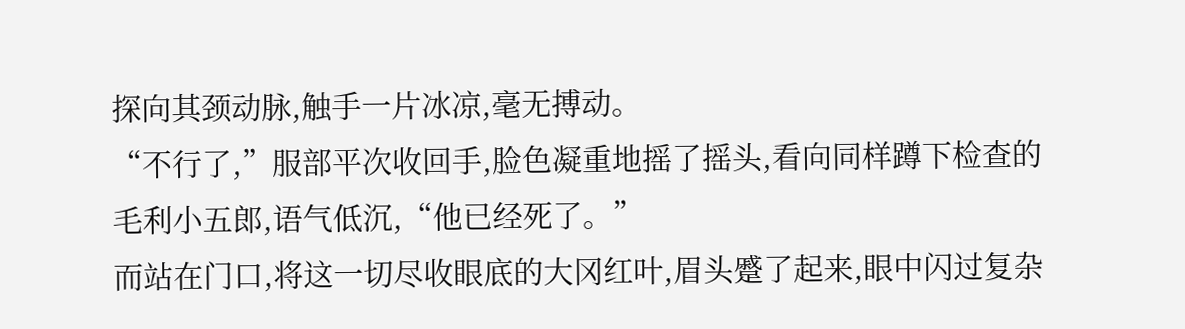探向其颈动脉,触手一片冰凉,毫无搏动。
“不行了,”服部平次收回手,脸色凝重地摇了摇头,看向同样蹲下检查的毛利小五郎,语气低沉,“他已经死了。”
而站在门口,将这一切尽收眼底的大冈红叶,眉头蹙了起来,眼中闪过复杂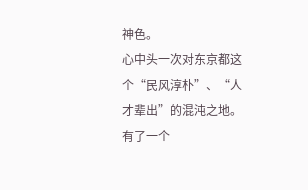神色。
心中头一次对东京都这个“民风淳朴”、“人才辈出”的混沌之地。
有了一个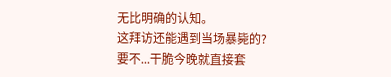无比明确的认知。
这拜访还能遇到当场暴毙的?
要不...干脆今晚就直接套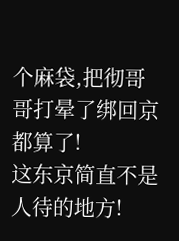个麻袋,把彻哥哥打晕了绑回京都算了!
这东京简直不是人待的地方!